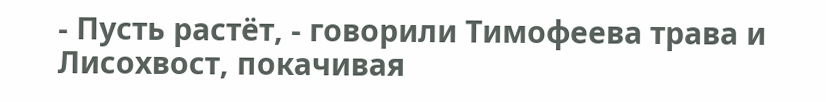- Пусть растёт, - говорили Тимофеева трава и Лисохвост, покачивая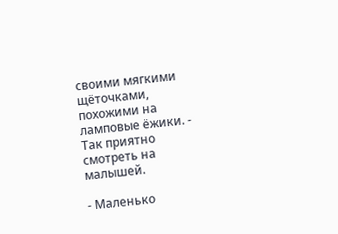своими мягкими щёточками, похожими на ламповые ёжики. - Так приятно смотреть на малышей.

- Маленько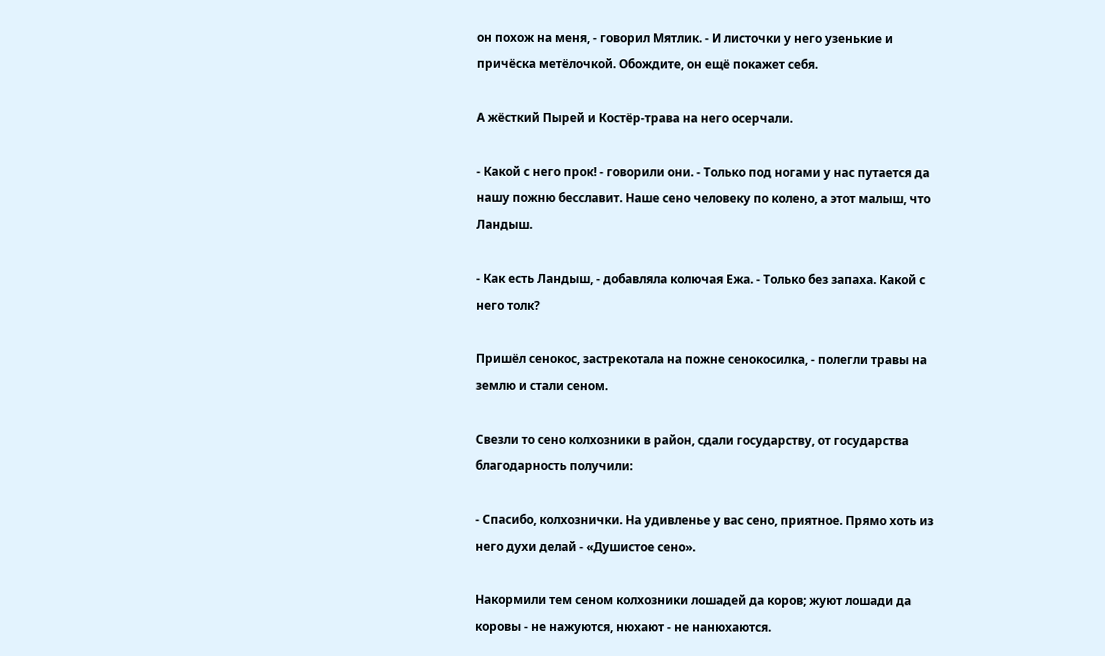он похож на меня, - говорил Мятлик. - И листочки у него узенькие и причёска метёлочкой. Обождите, он ещё покажет себя.

А жёсткий Пырей и Костёр-трава на него осерчали.

- Какой с него прок! - говорили они. - Только под ногами у нас путается да нашу пожню бесславит. Наше сено человеку по колено, а этот малыш, что Ландыш.

- Как есть Ландыш, - добавляла колючая Ежа. - Только без запаха. Какой с него толк?

Пришёл сенокос, застрекотала на пожне сенокосилка, - полегли травы на землю и стали сеном.

Свезли то сено колхозники в район, сдали государству, от государства благодарность получили:

- Спасибо, колхознички. На удивленье у вас сено, приятное. Прямо хоть из него духи делай - «Душистое сено».

Накормили тем сеном колхозники лошадей да коров; жуют лошади да коровы - не нажуются, нюхают - не нанюхаются.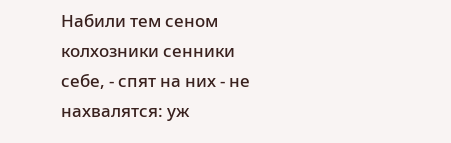Набили тем сеном колхозники сенники себе, - спят на них - не нахвалятся: уж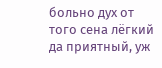больно дух от того сена лёгкий да приятный, уж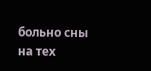больно сны на тех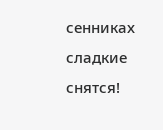сенниках сладкие снятся!